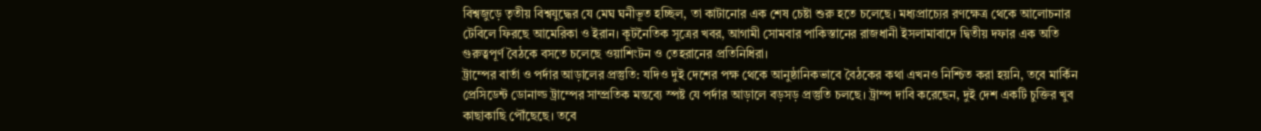বিশ্বজুড়ে তৃতীয় বিশ্বযুদ্ধের যে মেঘ ঘনীভূত হচ্ছিল, তা কাটানোর এক শেষ চেষ্টা শুরু হতে চলেছে। মধ্যপ্রাচ্যের রণক্ষেত্র থেকে আলোচনার টেবিলে ফিরছে আমেরিকা ও ইরান। কূটনৈতিক সূত্রের খবর, আগামী সোমবার পাকিস্তানের রাজধানী ইসলামাবাদে দ্বিতীয় দফার এক অতি গুরুত্বপূর্ণ বৈঠকে বসতে চলেছে ওয়াশিংটন ও তেহরানের প্রতিনিধিরা।
ট্রাম্পের বার্তা ও পর্দার আড়ালের প্রস্তুতি: যদিও দুই দেশের পক্ষ থেকে আনুষ্ঠানিকভাবে বৈঠকের কথা এখনও নিশ্চিত করা হয়নি, তবে মার্কিন প্রেসিডেন্ট ডোনাল্ড ট্রাম্পের সাম্প্রতিক মন্তব্যে স্পষ্ট যে পর্দার আড়ালে বড়সড় প্রস্তুতি চলছে। ট্রাম্প দাবি করেছেন, দুই দেশ একটি চুক্তির খুব কাছাকাছি পৌঁছেছে। তবে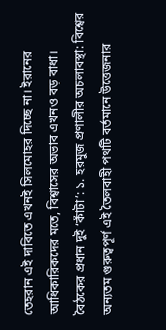তেহরান এই দাবিতে এখনই সিলমোহর দিচ্ছে না। ইরানের আধিকারিকদের মতে, বিশ্বাসের অভাব এখনও বড় বাধা।
বৈঠকের প্রধান দুই ‘কাঁটা’: ১. হরমুজ প্রণালীর অচলাবস্থা: বিশ্বের অন্যতম গুরুত্বপূর্ণ এই তৈলবাহী পথটি বর্তমানে উত্তেজনার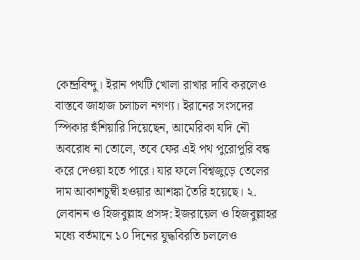কেন্দ্রবিন্দু। ইরান পথটি খোলা রাখার দাবি করলেও বাস্তবে জাহাজ চলাচল নগণ্য। ইরানের সংসদের স্পিকার হুঁশিয়ারি দিয়েছেন, আমেরিকা যদি নৌ অবরোধ না তোলে, তবে ফের এই পথ পুরোপুরি বন্ধ করে দেওয়া হতে পারে। যার ফলে বিশ্বজুড়ে তেলের দাম আকাশচুম্বী হওয়ার আশঙ্কা তৈরি হয়েছে। ২. লেবানন ও হিজবুল্লাহ প্রসঙ্গ: ইজরায়েল ও হিজবুল্লাহর মধ্যে বর্তমানে ১০ দিনের যুদ্ধবিরতি চললেও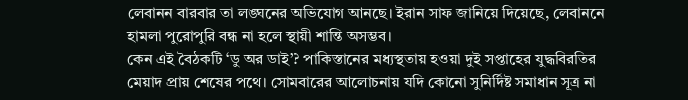লেবানন বারবার তা লঙ্ঘনের অভিযোগ আনছে। ইরান সাফ জানিয়ে দিয়েছে, লেবাননে হামলা পুরোপুরি বন্ধ না হলে স্থায়ী শান্তি অসম্ভব।
কেন এই বৈঠকটি ‘ডু অর ডাই’? পাকিস্তানের মধ্যস্থতায় হওয়া দুই সপ্তাহের যুদ্ধবিরতির মেয়াদ প্রায় শেষের পথে। সোমবারের আলোচনায় যদি কোনো সুনির্দিষ্ট সমাধান সূত্র না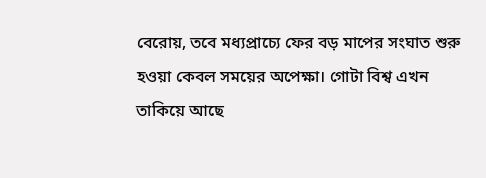বেরোয়, তবে মধ্যপ্রাচ্যে ফের বড় মাপের সংঘাত শুরু হওয়া কেবল সময়ের অপেক্ষা। গোটা বিশ্ব এখন তাকিয়ে আছে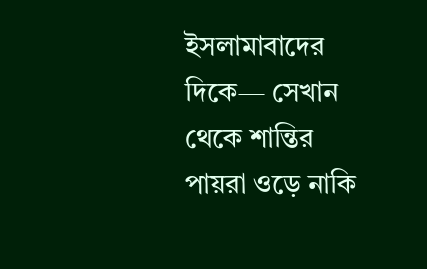ইসলামাবাদের দিকে— সেখান থেকে শান্তির পায়রা ওড়ে নাকি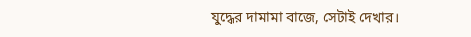যুদ্ধের দামামা বাজে, সেটাই দেখার।